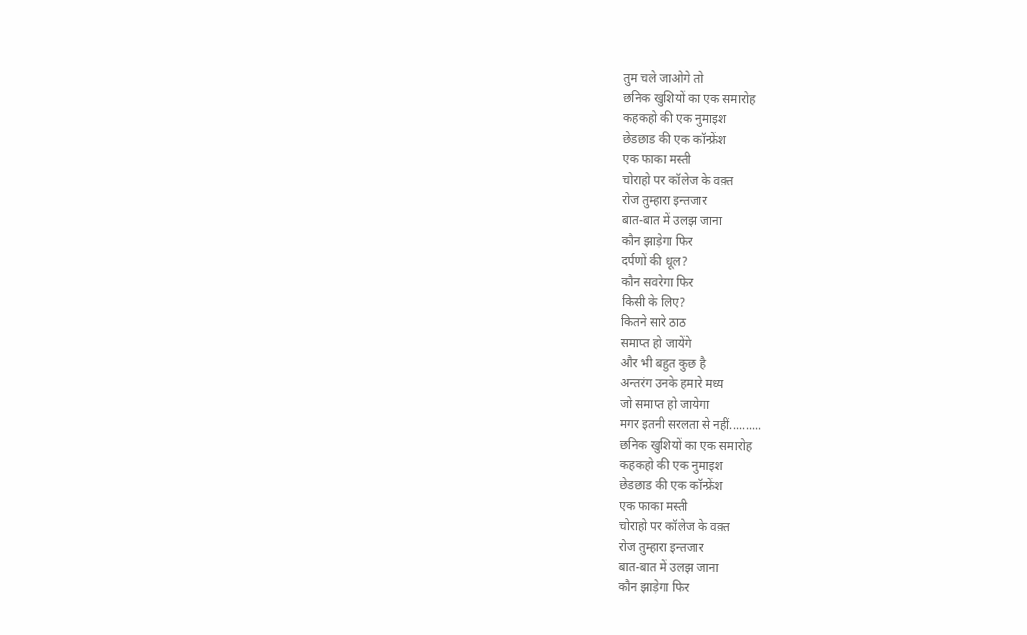तुम चले जाओगे तो
छनिक खुशियों का एक समारोह
कहकहो की एक नुमाइश
छेडछाड की एक कॉन्फ्रेंश
एक फाका मस्ती
चोराहो पर कॉलेज के वक़्त
रोज तुम्हारा इन्तजार
बात-बात में उलझ जाना
कौन झाड़ेगा फिर
दर्पणों की धूल?
कौन सवरेगा फिर
किसी के लिए?
कितने सारे ठाठ
समाप्त हो जायेंगे
और भी बहुत कुछ है
अन्तरंग उनके हमारे मध्य
जो समाप्त हो जायेगा
मगर इतनी सरलता से नहीं..........
छनिक खुशियों का एक समारोह
कहकहो की एक नुमाइश
छेडछाड की एक कॉन्फ्रेंश
एक फाका मस्ती
चोराहो पर कॉलेज के वक़्त
रोज तुम्हारा इन्तजार
बात-बात में उलझ जाना
कौन झाड़ेगा फिर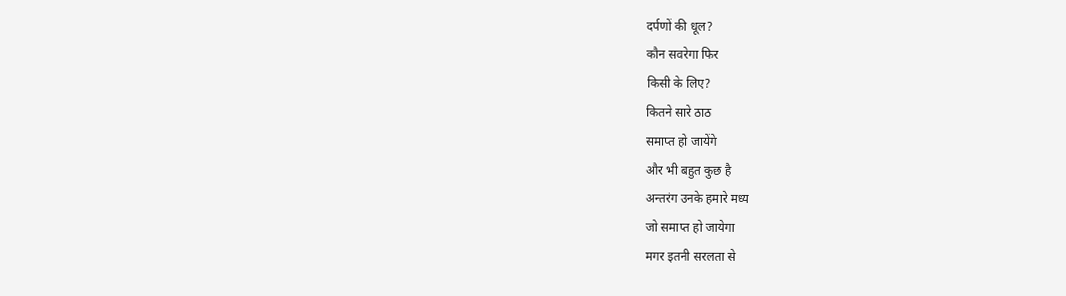दर्पणों की धूल?
कौन सवरेगा फिर
किसी के लिए?
कितने सारे ठाठ
समाप्त हो जायेंगे
और भी बहुत कुछ है
अन्तरंग उनके हमारे मध्य
जो समाप्त हो जायेगा
मगर इतनी सरलता से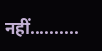नहीं..........